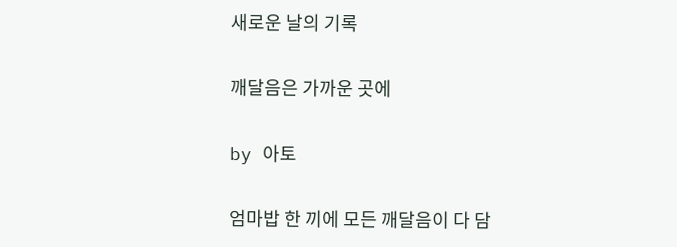새로운 날의 기록

깨달음은 가까운 곳에

by 아토

엄마밥 한 끼에 모든 깨달음이 다 담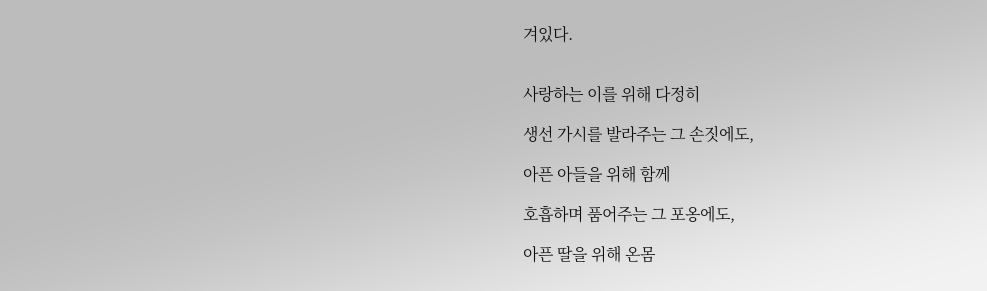겨있다.


사랑하는 이를 위해 다정히

생선 가시를 발라주는 그 손짓에도,

아픈 아들을 위해 함께

호흡하며 품어주는 그 포옹에도,

아픈 딸을 위해 온몸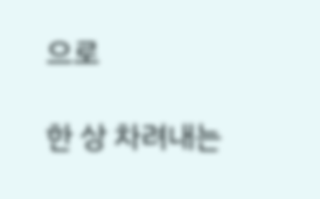으로

한 상 차려내는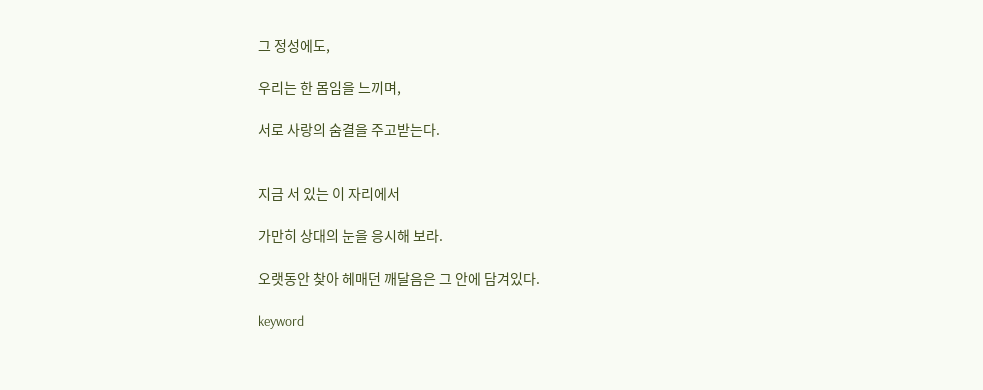그 정성에도,

우리는 한 몸임을 느끼며,

서로 사랑의 숨결을 주고받는다.


지금 서 있는 이 자리에서

가만히 상대의 눈을 응시해 보라.

오랫동안 찾아 헤매던 깨달음은 그 안에 담겨있다.

keyword